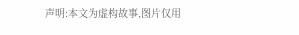声明:本文为虚构故事,图片仅用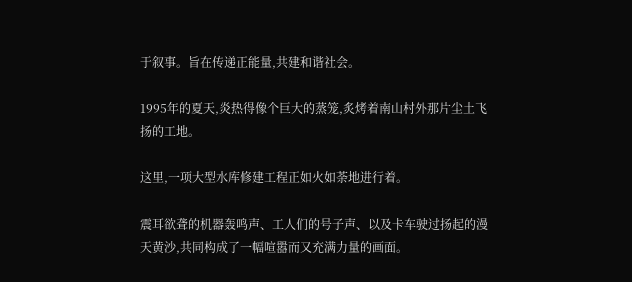于叙事。旨在传递正能量,共建和谐社会。

1995年的夏天,炎热得像个巨大的蒸笼,炙烤着南山村外那片尘土飞扬的工地。

这里,一项大型水库修建工程正如火如荼地进行着。

震耳欲聋的机器轰鸣声、工人们的号子声、以及卡车驶过扬起的漫天黄沙,共同构成了一幅喧嚣而又充满力量的画面。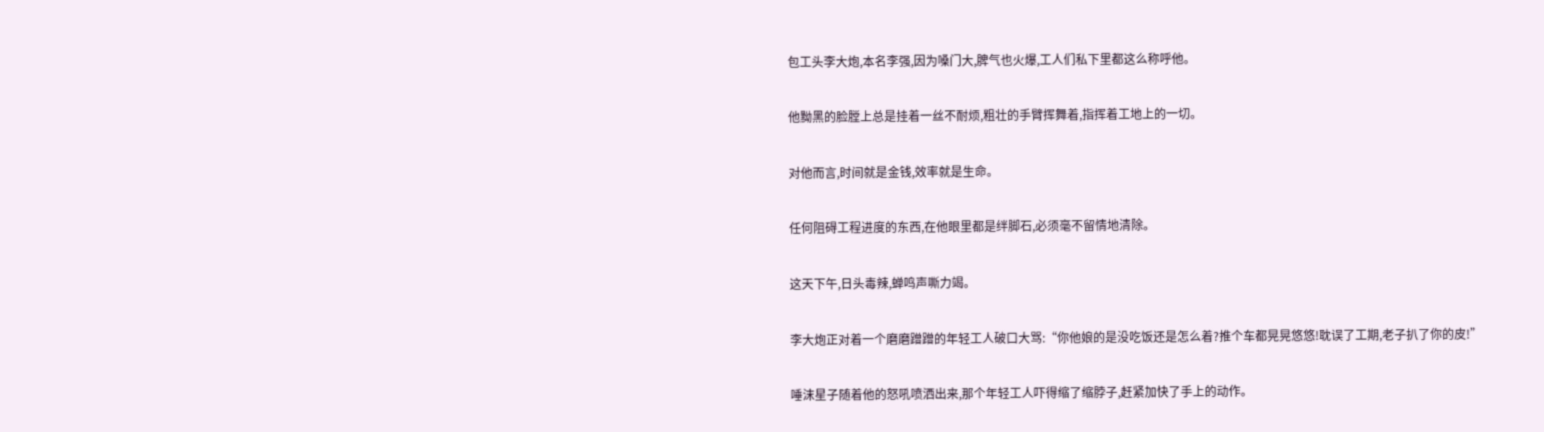包工头李大炮,本名李强,因为嗓门大,脾气也火爆,工人们私下里都这么称呼他。

他黝黑的脸膛上总是挂着一丝不耐烦,粗壮的手臂挥舞着,指挥着工地上的一切。

对他而言,时间就是金钱,效率就是生命。

任何阻碍工程进度的东西,在他眼里都是绊脚石,必须毫不留情地清除。

这天下午,日头毒辣,蝉鸣声嘶力竭。

李大炮正对着一个磨磨蹭蹭的年轻工人破口大骂:“你他娘的是没吃饭还是怎么着?推个车都晃晃悠悠!耽误了工期,老子扒了你的皮!”

唾沫星子随着他的怒吼喷洒出来,那个年轻工人吓得缩了缩脖子,赶紧加快了手上的动作。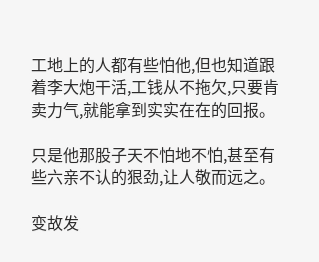工地上的人都有些怕他,但也知道跟着李大炮干活,工钱从不拖欠,只要肯卖力气,就能拿到实实在在的回报。

只是他那股子天不怕地不怕,甚至有些六亲不认的狠劲,让人敬而远之。

变故发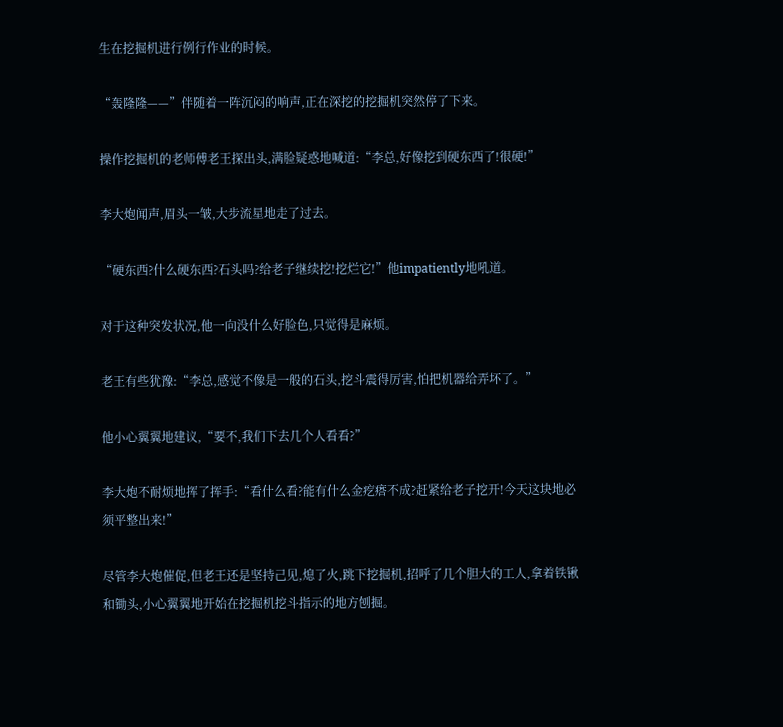生在挖掘机进行例行作业的时候。

“轰隆隆——”伴随着一阵沉闷的响声,正在深挖的挖掘机突然停了下来。

操作挖掘机的老师傅老王探出头,满脸疑惑地喊道:“李总,好像挖到硬东西了!很硬!”

李大炮闻声,眉头一皱,大步流星地走了过去。

“硬东西?什么硬东西?石头吗?给老子继续挖!挖烂它!”他impatiently地吼道。

对于这种突发状况,他一向没什么好脸色,只觉得是麻烦。

老王有些犹豫:“李总,感觉不像是一般的石头,挖斗震得厉害,怕把机器给弄坏了。”

他小心翼翼地建议,“要不,我们下去几个人看看?”

李大炮不耐烦地挥了挥手:“看什么看?能有什么金疙瘩不成?赶紧给老子挖开!今天这块地必须平整出来!”

尽管李大炮催促,但老王还是坚持己见,熄了火,跳下挖掘机,招呼了几个胆大的工人,拿着铁锹和锄头,小心翼翼地开始在挖掘机挖斗指示的地方刨掘。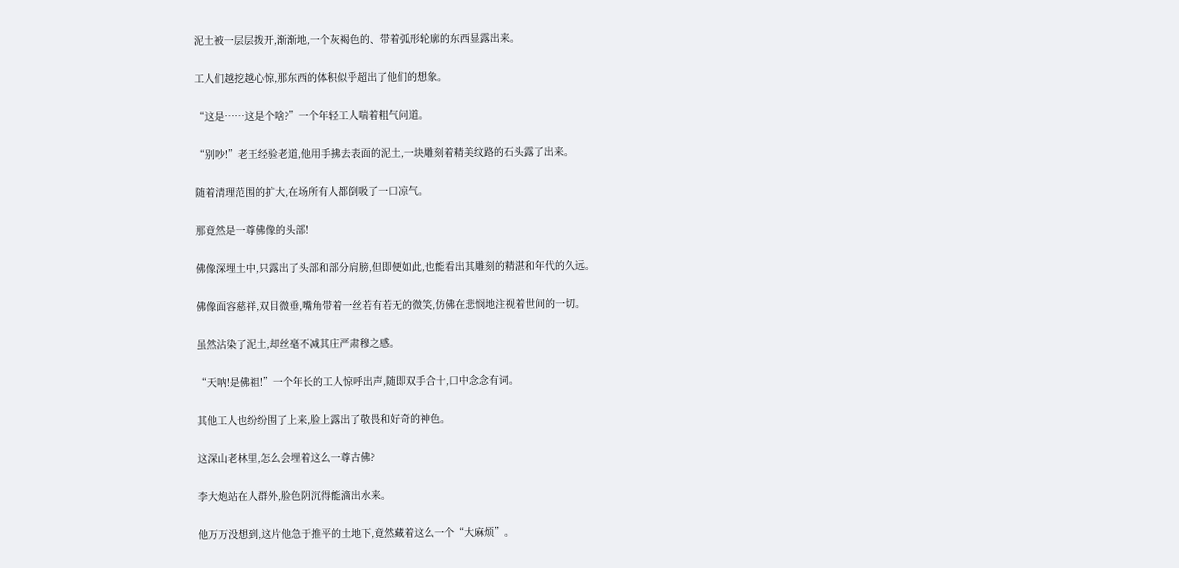泥土被一层层拨开,渐渐地,一个灰褐色的、带着弧形轮廓的东西显露出来。

工人们越挖越心惊,那东西的体积似乎超出了他们的想象。

“这是……这是个啥?”一个年轻工人喘着粗气问道。

“别吵!”老王经验老道,他用手拂去表面的泥土,一块雕刻着精美纹路的石头露了出来。

随着清理范围的扩大,在场所有人都倒吸了一口凉气。

那竟然是一尊佛像的头部!

佛像深埋土中,只露出了头部和部分肩膀,但即便如此,也能看出其雕刻的精湛和年代的久远。

佛像面容慈祥,双目微垂,嘴角带着一丝若有若无的微笑,仿佛在悲悯地注视着世间的一切。

虽然沾染了泥土,却丝毫不减其庄严肃穆之感。

“天呐!是佛祖!”一个年长的工人惊呼出声,随即双手合十,口中念念有词。

其他工人也纷纷围了上来,脸上露出了敬畏和好奇的神色。

这深山老林里,怎么会埋着这么一尊古佛?

李大炮站在人群外,脸色阴沉得能滴出水来。

他万万没想到,这片他急于推平的土地下,竟然藏着这么一个“大麻烦”。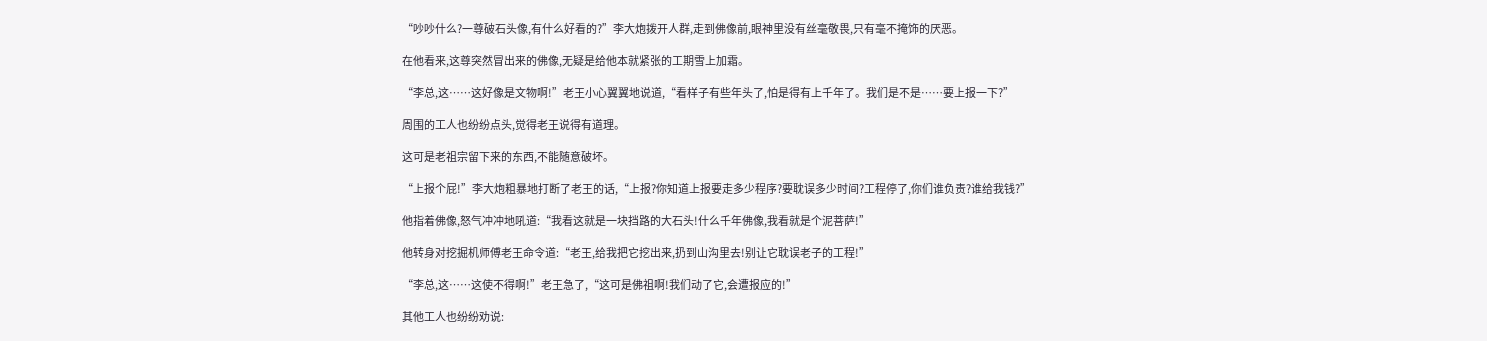“吵吵什么?一尊破石头像,有什么好看的?”李大炮拨开人群,走到佛像前,眼神里没有丝毫敬畏,只有毫不掩饰的厌恶。

在他看来,这尊突然冒出来的佛像,无疑是给他本就紧张的工期雪上加霜。

“李总,这……这好像是文物啊!”老王小心翼翼地说道,“看样子有些年头了,怕是得有上千年了。我们是不是……要上报一下?”

周围的工人也纷纷点头,觉得老王说得有道理。

这可是老祖宗留下来的东西,不能随意破坏。

“上报个屁!”李大炮粗暴地打断了老王的话,“上报?你知道上报要走多少程序?要耽误多少时间?工程停了,你们谁负责?谁给我钱?”

他指着佛像,怒气冲冲地吼道:“我看这就是一块挡路的大石头!什么千年佛像,我看就是个泥菩萨!”

他转身对挖掘机师傅老王命令道:“老王,给我把它挖出来,扔到山沟里去!别让它耽误老子的工程!”

“李总,这……这使不得啊!”老王急了,“这可是佛祖啊!我们动了它,会遭报应的!”

其他工人也纷纷劝说: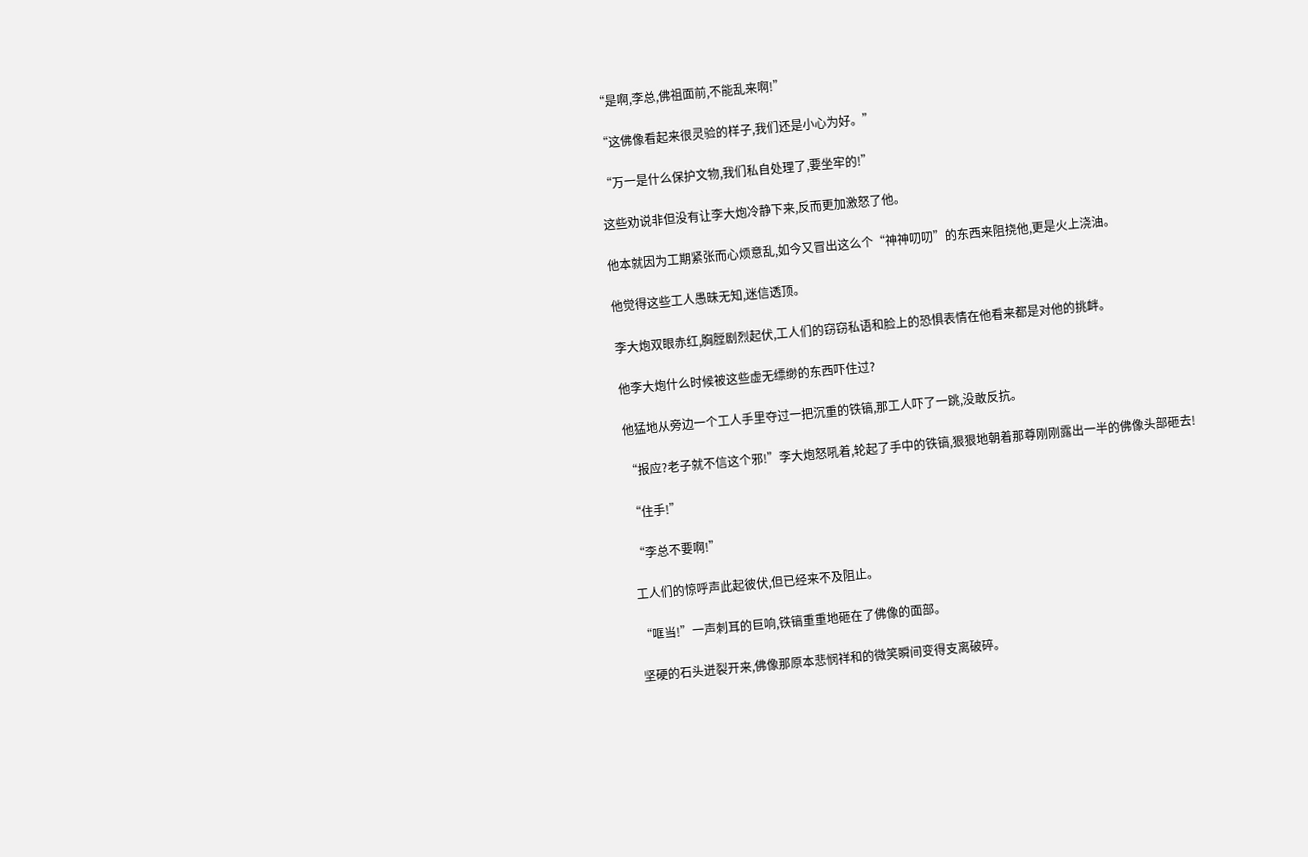“是啊,李总,佛祖面前,不能乱来啊!”

“这佛像看起来很灵验的样子,我们还是小心为好。”

“万一是什么保护文物,我们私自处理了,要坐牢的!”

这些劝说非但没有让李大炮冷静下来,反而更加激怒了他。

他本就因为工期紧张而心烦意乱,如今又冒出这么个“神神叨叨”的东西来阻挠他,更是火上浇油。

他觉得这些工人愚昧无知,迷信透顶。

李大炮双眼赤红,胸膛剧烈起伏,工人们的窃窃私语和脸上的恐惧表情在他看来都是对他的挑衅。

他李大炮什么时候被这些虚无缥缈的东西吓住过?

他猛地从旁边一个工人手里夺过一把沉重的铁镐,那工人吓了一跳,没敢反抗。

“报应?老子就不信这个邪!”李大炮怒吼着,轮起了手中的铁镐,狠狠地朝着那尊刚刚露出一半的佛像头部砸去!

“住手!”

“李总不要啊!”

工人们的惊呼声此起彼伏,但已经来不及阻止。

“哐当!”一声刺耳的巨响,铁镐重重地砸在了佛像的面部。

坚硬的石头迸裂开来,佛像那原本悲悯祥和的微笑瞬间变得支离破碎。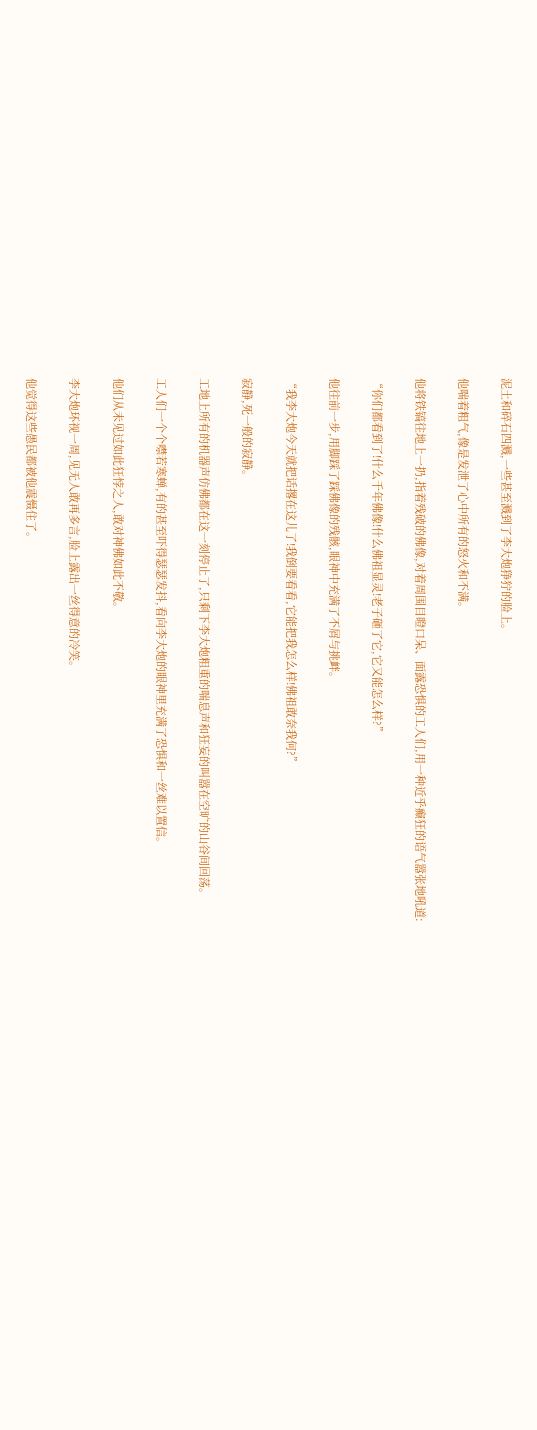泥土和碎石四溅,一些甚至溅到了李大炮狰狞的脸上。

他喘着粗气,像是发泄了心中所有的怒火和不满。

他将铁镐往地上一扔,指着残破的佛像,对着周围目瞪口呆、面露恐惧的工人们,用一种近乎癫狂的语气嚣张地吼道:

“你们都看到了!什么千年佛像!什么佛祖显灵!老子砸了它,它又能怎么样?”

他往前一步,用脚踩了踩佛像的残骸,眼神中充满了不屑与挑衅。

“我李大炮今天就把话撂在这儿了!我倒要看看,它能把我怎么样!佛祖敢奈我何?”

寂静,死一般的寂静。

工地上所有的机器声仿佛都在这一刻停止了,只剩下李大炮粗重的喘息声和狂妄的叫嚣在空旷的山谷间回荡。

工人们一个个噤若寒蝉,有的甚至吓得瑟瑟发抖,看向李大炮的眼神里充满了恐惧和一丝难以置信。

他们从未见过如此狂悖之人,敢对神佛如此不敬。

李大炮环视一周,见无人敢再多言,脸上露出一丝得意的冷笑。

他觉得这些愚民都被他震慑住了。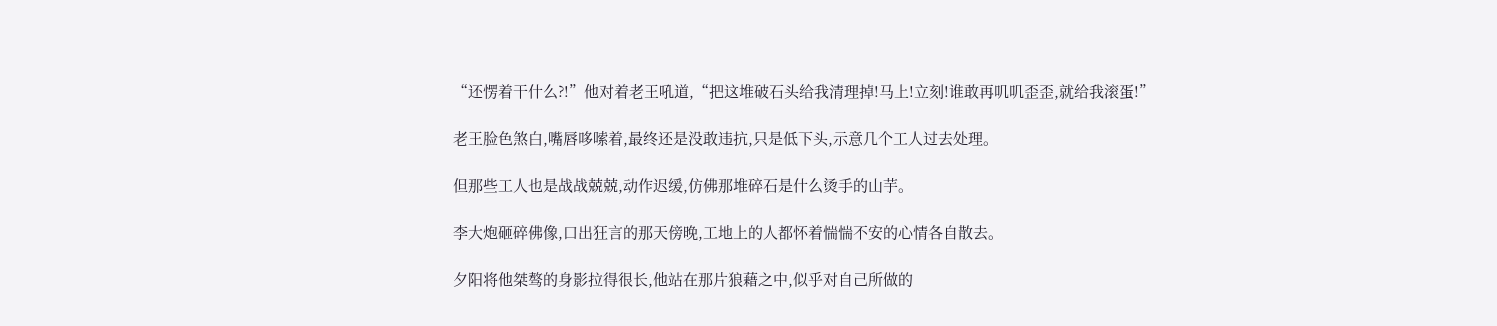“还愣着干什么?!”他对着老王吼道,“把这堆破石头给我清理掉!马上!立刻!谁敢再叽叽歪歪,就给我滚蛋!”

老王脸色煞白,嘴唇哆嗦着,最终还是没敢违抗,只是低下头,示意几个工人过去处理。

但那些工人也是战战兢兢,动作迟缓,仿佛那堆碎石是什么烫手的山芋。

李大炮砸碎佛像,口出狂言的那天傍晚,工地上的人都怀着惴惴不安的心情各自散去。

夕阳将他桀骜的身影拉得很长,他站在那片狼藉之中,似乎对自己所做的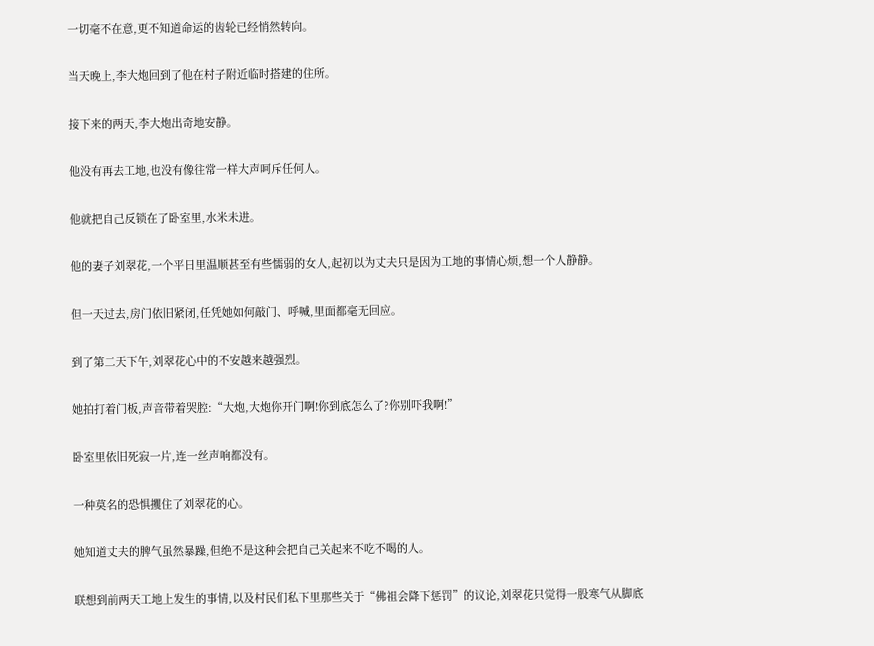一切毫不在意,更不知道命运的齿轮已经悄然转向。

当天晚上,李大炮回到了他在村子附近临时搭建的住所。

接下来的两天,李大炮出奇地安静。

他没有再去工地,也没有像往常一样大声呵斥任何人。

他就把自己反锁在了卧室里,水米未进。

他的妻子刘翠花,一个平日里温顺甚至有些懦弱的女人,起初以为丈夫只是因为工地的事情心烦,想一个人静静。

但一天过去,房门依旧紧闭,任凭她如何敲门、呼喊,里面都毫无回应。

到了第二天下午,刘翠花心中的不安越来越强烈。

她拍打着门板,声音带着哭腔:“大炮,大炮你开门啊!你到底怎么了?你别吓我啊!”

卧室里依旧死寂一片,连一丝声响都没有。

一种莫名的恐惧攫住了刘翠花的心。

她知道丈夫的脾气虽然暴躁,但绝不是这种会把自己关起来不吃不喝的人。

联想到前两天工地上发生的事情,以及村民们私下里那些关于“佛祖会降下惩罚”的议论,刘翠花只觉得一股寒气从脚底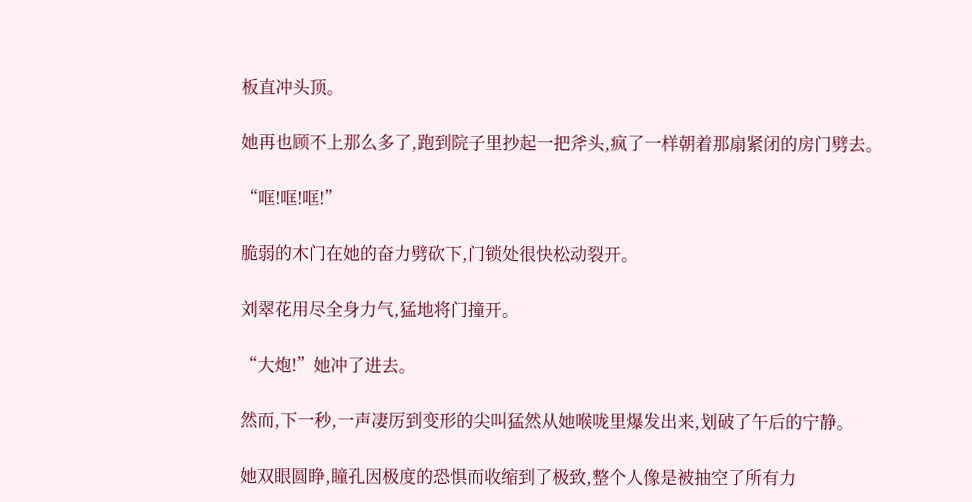板直冲头顶。

她再也顾不上那么多了,跑到院子里抄起一把斧头,疯了一样朝着那扇紧闭的房门劈去。

“哐!哐!哐!”

脆弱的木门在她的奋力劈砍下,门锁处很快松动裂开。

刘翠花用尽全身力气,猛地将门撞开。

“大炮!”她冲了进去。

然而,下一秒,一声凄厉到变形的尖叫猛然从她喉咙里爆发出来,划破了午后的宁静。

她双眼圆睁,瞳孔因极度的恐惧而收缩到了极致,整个人像是被抽空了所有力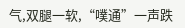气,双腿一软,“噗通”一声跌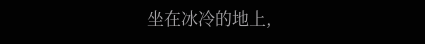坐在冰冷的地上,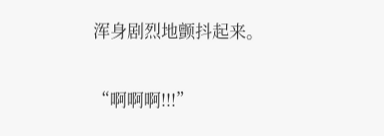浑身剧烈地颤抖起来。

“啊啊啊!!!”